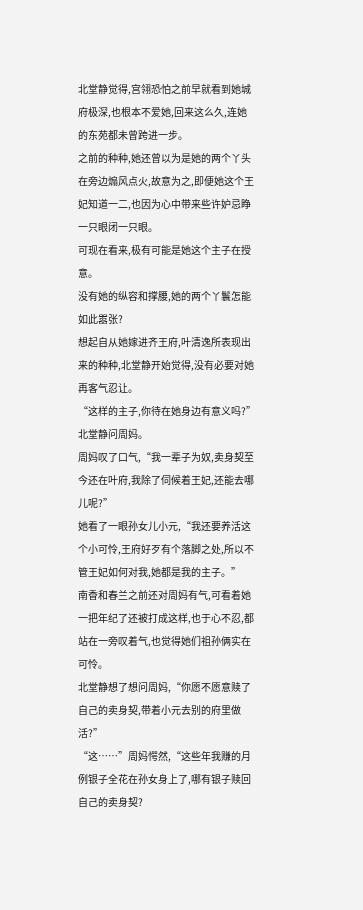北堂静觉得,宫翎恐怕之前早就看到她城府极深,也根本不爱她,回来这么久,连她的东苑都未曾跨进一步。
之前的种种,她还曾以为是她的两个丫头在旁边煽风点火,故意为之,即便她这个王妃知道一二,也因为心中带来些许妒忌睁一只眼闭一只眼。
可现在看来,极有可能是她这个主子在授意。
没有她的纵容和撑腰,她的两个丫鬟怎能如此嚣张?
想起自从她嫁进齐王府,叶清逸所表现出来的种种,北堂静开始觉得,没有必要对她再客气忍让。
“这样的主子,你待在她身边有意义吗?”北堂静问周妈。
周妈叹了口气,“我一辈子为奴,卖身契至今还在叶府,我除了伺候着王妃,还能去哪儿呢?”
她看了一眼孙女儿小元,“我还要养活这个小可怜,王府好歹有个落脚之处,所以不管王妃如何对我,她都是我的主子。”
南稥和春兰之前还对周妈有气,可看着她一把年纪了还被打成这样,也于心不忍,都站在一旁叹着气,也觉得她们祖孙俩实在可怜。
北堂静想了想问周妈,“你愿不愿意赎了自己的卖身契,带着小元去别的府里做活?”
“这……”周妈愕然,“这些年我赚的月例银子全花在孙女身上了,哪有银子赎回自己的卖身契?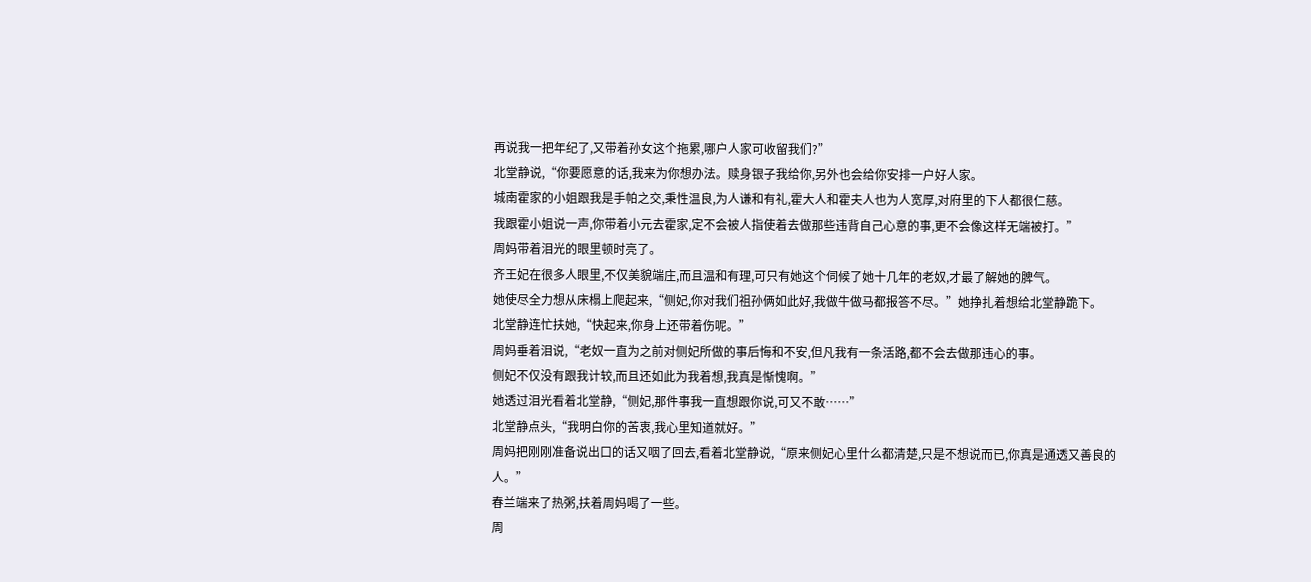再说我一把年纪了,又带着孙女这个拖累,哪户人家可收留我们?”
北堂静说,“你要愿意的话,我来为你想办法。赎身银子我给你,另外也会给你安排一户好人家。
城南霍家的小姐跟我是手帕之交,秉性温良,为人谦和有礼,霍大人和霍夫人也为人宽厚,对府里的下人都很仁慈。
我跟霍小姐说一声,你带着小元去霍家,定不会被人指使着去做那些违背自己心意的事,更不会像这样无端被打。”
周妈带着泪光的眼里顿时亮了。
齐王妃在很多人眼里,不仅美貌端庄,而且温和有理,可只有她这个伺候了她十几年的老奴,才最了解她的脾气。
她使尽全力想从床榻上爬起来,“侧妃,你对我们祖孙俩如此好,我做牛做马都报答不尽。”她挣扎着想给北堂静跪下。
北堂静连忙扶她,“快起来,你身上还带着伤呢。”
周妈垂着泪说,“老奴一直为之前对侧妃所做的事后悔和不安,但凡我有一条活路,都不会去做那违心的事。
侧妃不仅没有跟我计较,而且还如此为我着想,我真是惭愧啊。”
她透过泪光看着北堂静,“侧妃,那件事我一直想跟你说,可又不敢……”
北堂静点头,“我明白你的苦衷,我心里知道就好。”
周妈把刚刚准备说出口的话又咽了回去,看着北堂静说,“原来侧妃心里什么都清楚,只是不想说而已,你真是通透又善良的人。”
春兰端来了热粥,扶着周妈喝了一些。
周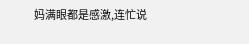妈满眼都是感激,连忙说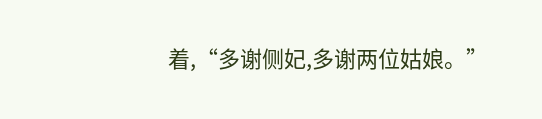着,“多谢侧妃,多谢两位姑娘。”